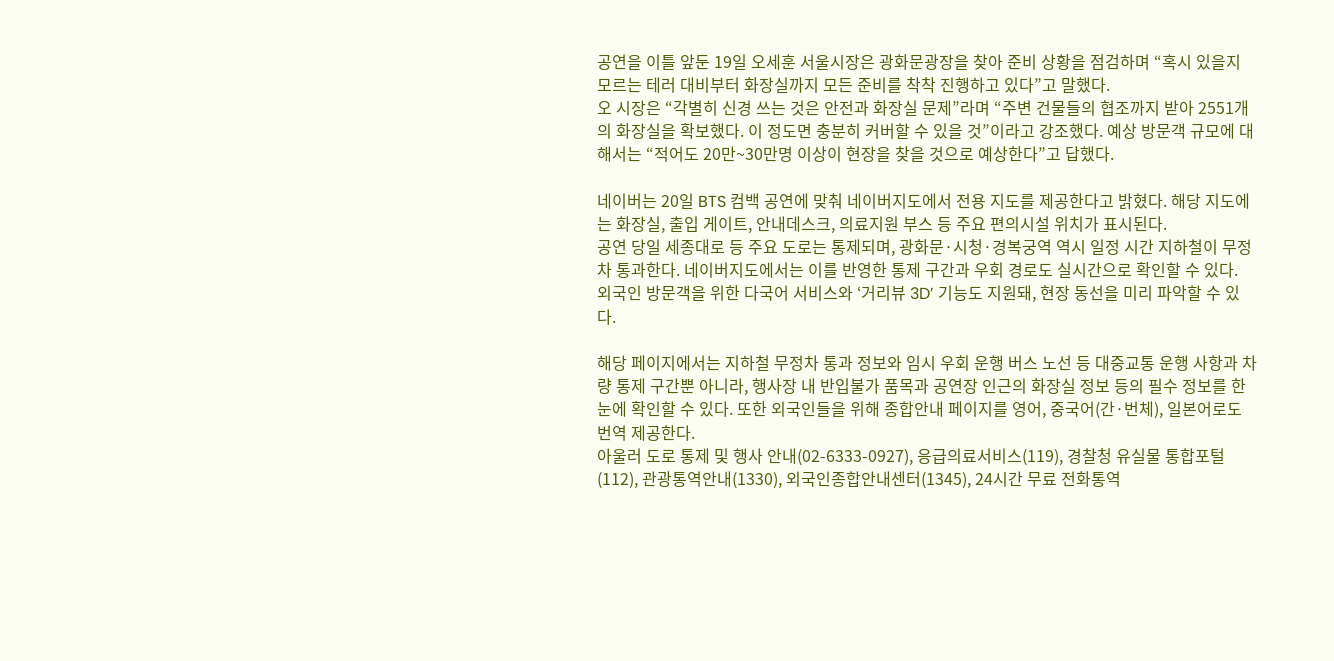공연을 이틀 앞둔 19일 오세훈 서울시장은 광화문광장을 찾아 준비 상황을 점검하며 “혹시 있을지 모르는 테러 대비부터 화장실까지 모든 준비를 착착 진행하고 있다”고 말했다.
오 시장은 “각별히 신경 쓰는 것은 안전과 화장실 문제”라며 “주변 건물들의 협조까지 받아 2551개의 화장실을 확보했다. 이 정도면 충분히 커버할 수 있을 것”이라고 강조했다. 예상 방문객 규모에 대해서는 “적어도 20만~30만명 이상이 현장을 찾을 것으로 예상한다”고 답했다.

네이버는 20일 BTS 컴백 공연에 맞춰 네이버지도에서 전용 지도를 제공한다고 밝혔다. 해당 지도에는 화장실, 출입 게이트, 안내데스크, 의료지원 부스 등 주요 편의시설 위치가 표시된다.
공연 당일 세종대로 등 주요 도로는 통제되며, 광화문·시청·경복궁역 역시 일정 시간 지하철이 무정차 통과한다. 네이버지도에서는 이를 반영한 통제 구간과 우회 경로도 실시간으로 확인할 수 있다.
외국인 방문객을 위한 다국어 서비스와 ‘거리뷰 3D’ 기능도 지원돼, 현장 동선을 미리 파악할 수 있다.

해당 페이지에서는 지하철 무정차 통과 정보와 임시 우회 운행 버스 노선 등 대중교통 운행 사항과 차량 통제 구간뿐 아니라, 행사장 내 반입불가 품목과 공연장 인근의 화장실 정보 등의 필수 정보를 한눈에 확인할 수 있다. 또한 외국인들을 위해 종합안내 페이지를 영어, 중국어(간·번체), 일본어로도 번역 제공한다.
아울러 도로 통제 및 행사 안내(02-6333-0927), 응급의료서비스(119), 경찰청 유실물 통합포털(112), 관광통역안내(1330), 외국인종합안내센터(1345), 24시간 무료 전화통역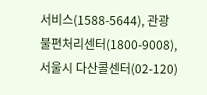서비스(1588-5644), 관광불편처리센터(1800-9008), 서울시 다산콜센터(02-120)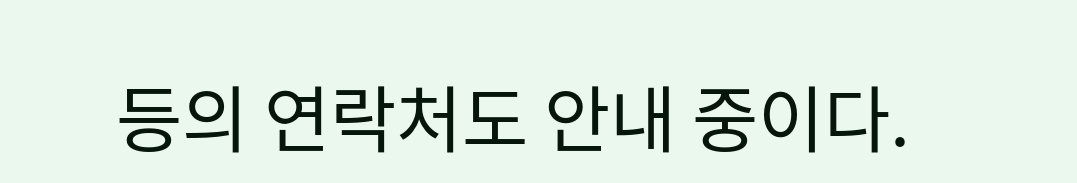등의 연락처도 안내 중이다.